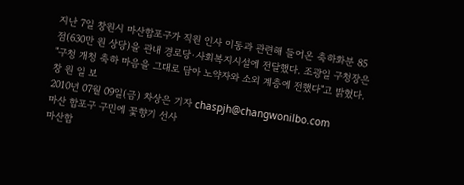지난 7일 창원시 마산합포구가 직원 인사 이동과 관련해 들어온 축하화분 85점(630만 원 상당)을 관내 경로당·사회복지시설에 전달했다. 조광일 구청장은 "구청 개청 축하 마음을 그대로 담아 노약자와 소외 계층에 전했다"고 밝혔다.
창 원 일 보
2010년 07월 09일(금) 차상은 기자 chaspjh@changwonilbo.com
마산 합포구 구민에 꽃향기 선사
마산합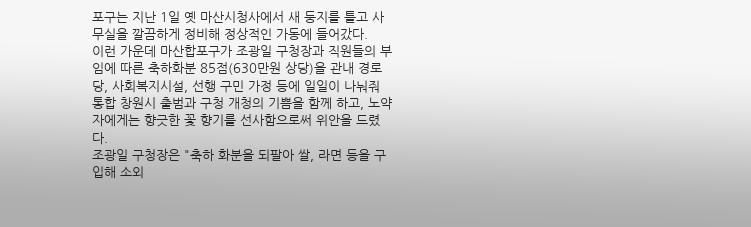포구는 지난 1일 옛 마산시청사에서 새 둥지를 틀고 사무실을 깔끔하게 정비해 정상적인 가동에 들어갔다.
이런 가운데 마산합포구가 조광일 구청장과 직원들의 부임에 따른 축하화분 85점(630만원 상당)을 관내 경로당, 사회복지시설, 선행 구민 가정 등에 일일이 나눠줘 통합 창원시 출범과 구청 개청의 기쁨을 함께 하고, 노약자에게는 향긋한 꽃 향기를 선사함으로써 위안을 드렸다.
조광일 구청장은 "축하 화분을 되팔아 쌀, 라면 등을 구입해 소외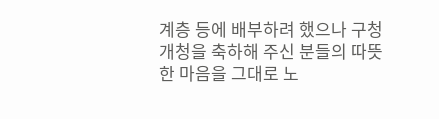계층 등에 배부하려 했으나 구청 개청을 축하해 주신 분들의 따뜻한 마음을 그대로 노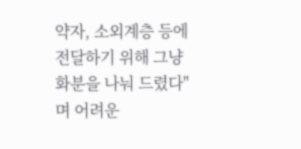약자, 소외계층 등에 전달하기 위해 그냥 화분을 나눠 드렸다"며 어려운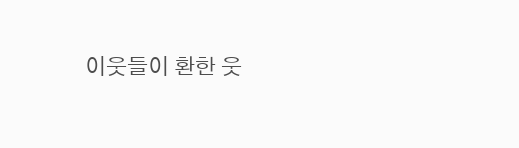이웃들이 환한 웃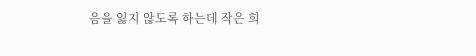음을 잃지 않도록 하는데 작은 희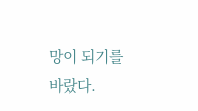망이 되기를 바랐다.